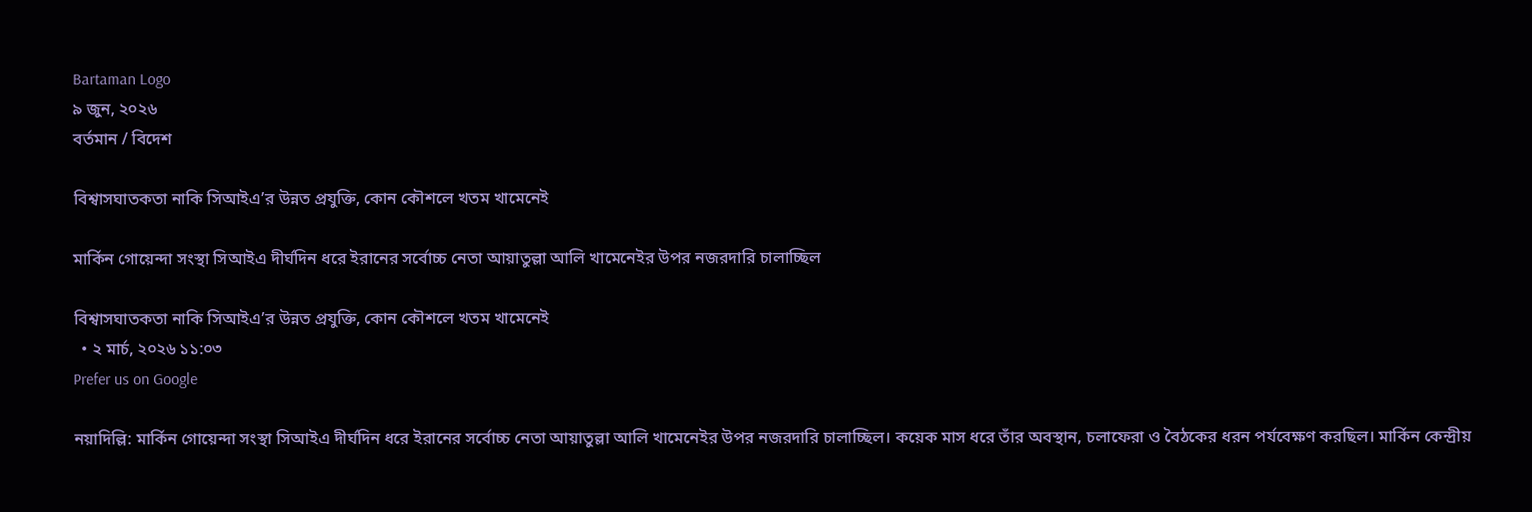Bartaman Logo
৯ জুন, ২০২৬
বর্তমান / বিদেশ

বিশ্বাসঘাতকতা নাকি সিআইএ’র উন্নত প্রযুক্তি, কোন কৌশলে খতম খামেনেই

মার্কিন গোয়েন্দা সংস্থা সিআইএ দীর্ঘদিন ধরে ইরানের সর্বোচ্চ নেতা আয়াতুল্লা আলি খামেনেইর উপর নজরদারি চালাচ্ছিল

বিশ্বাসঘাতকতা নাকি সিআইএ’র উন্নত প্রযুক্তি, কোন কৌশলে খতম খামেনেই
  • ২ মার্চ, ২০২৬ ১১:০৩
Prefer us on Google

নয়াদিল্লি: মার্কিন গোয়েন্দা সংস্থা সিআইএ দীর্ঘদিন ধরে ইরানের সর্বোচ্চ নেতা আয়াতুল্লা আলি খামেনেইর উপর নজরদারি চালাচ্ছিল। কয়েক মাস ধরে তাঁর অবস্থান, চলাফেরা ও বৈঠকের ধরন পর্যবেক্ষণ করছিল। মার্কিন কেন্দ্রীয়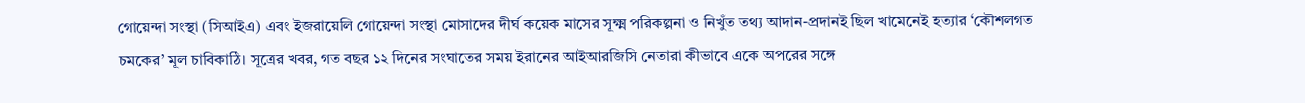গোয়েন্দা সংস্থা (সিআইএ) এবং ইজরায়েলি গোয়েন্দা সংস্থা মোসাদের দীর্ঘ কয়েক মাসের সূক্ষ্ম পরিকল্পনা ও নিখুঁত তথ্য আদান-প্রদানই ছিল খামেনেই হত্যার ‘কৌশলগত চমকের’ মূল চাবিকাঠি। সূত্রের খবর, গত বছর ১২ দিনের সংঘাতের সময় ইরানের আইআরজিসি নেতারা কীভাবে একে অপরের সঙ্গে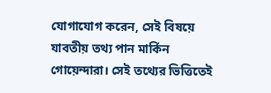যোগাযোগ করেন, সেই বিষয়ে যাবতীয় তথ্য পান মার্কিন গোয়েন্দারা। সেই তথ্যের ভিত্তিতেই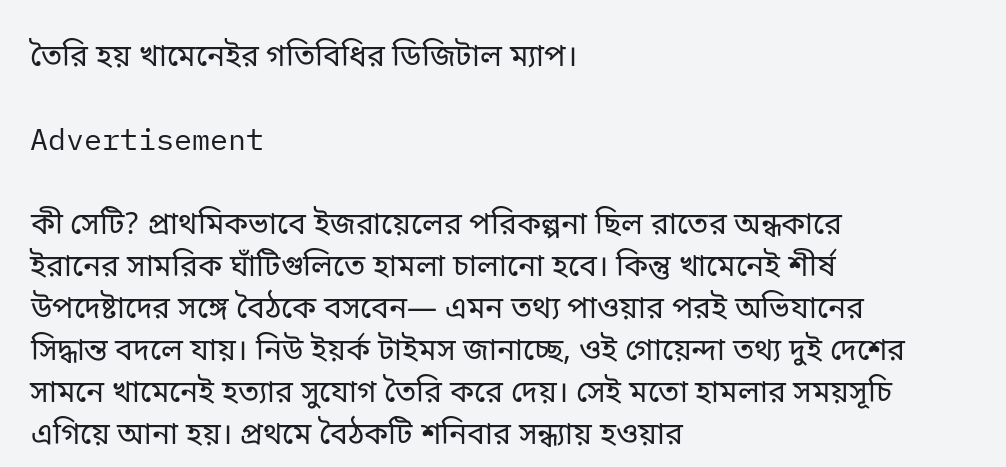তৈরি হয় খামেনেইর গতিবিধির ডিজিটাল ম্যাপ।

Advertisement

কী সেটি? প্রাথমিকভাবে ইজরায়েলের পরিকল্পনা ছিল রাতের অন্ধকারে ইরানের সামরিক ঘাঁটিগুলিতে হামলা চালানো হবে। কিন্তু খামেনেই শীর্ষ উপদেষ্টাদের সঙ্গে বৈঠকে বসবেন— এমন তথ্য পাওয়ার পরই অভিযানের সিদ্ধান্ত বদলে যায়। নিউ ইয়র্ক টাইমস জানাচ্ছে, ওই গোয়েন্দা তথ্য দুই দেশের সামনে খামেনেই হত্যার সুযোগ তৈরি করে দেয়। সেই মতো হামলার সময়সূচি এগিয়ে আনা হয়। প্রথমে বৈঠকটি শনিবার সন্ধ্যায় হওয়ার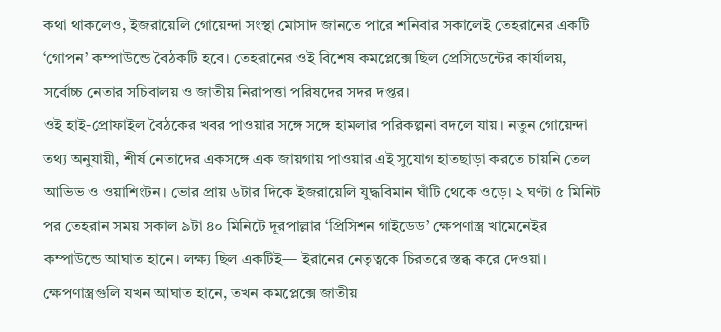কথা থাকলেও, ইজরায়েলি গোয়েন্দা সংস্থা মোসাদ জানতে পারে শনিবার সকালেই তেহরানের একটি ‘গোপন’ কম্পাউন্ডে বৈঠকটি হবে। তেহরানের ওই বিশেষ কমপ্লেক্সে ছিল প্রেসিডেন্টের কার্যালয়, সর্বোচ্চ নেতার সচিবালয় ও জাতীয় নিরাপত্তা পরিষদের সদর দপ্তর।
ওই হাই-প্রোফাইল বৈঠকের খবর পাওয়ার সঙ্গে সঙ্গে হামলার পরিকল্পনা বদলে যায়। নতুন গোয়েন্দা তথ্য অনুযায়ী, শীর্ষ নেতাদের একসঙ্গে এক জায়গায় পাওয়ার এই সুযোগ হাতছাড়া করতে চায়নি তেল আভিভ ও ওয়াশিংটন। ভোর প্রায় ৬টার দিকে ইজরায়েলি যুদ্ধবিমান ঘাঁটি থেকে ওড়ে। ২ ঘণ্টা ৫ মিনিট পর তেহরান সময় সকাল ৯টা ৪০ মিনিটে দূরপাল্লার ‘প্রিসিশন গাইডেড’ ক্ষেপণাস্ত্র খামেনেইর কম্পাউন্ডে আঘাত হানে। লক্ষ্য ছিল একটিই— ইরানের নেতৃত্বকে চিরতরে স্তব্ধ করে দেওয়া। ক্ষেপণাস্ত্রগুলি যখন আঘাত হানে, তখন কমপ্লেক্সে জাতীয়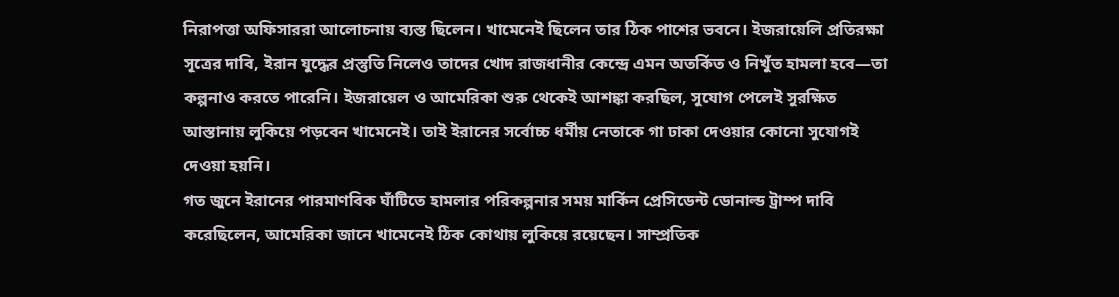নিরাপত্তা অফিসাররা আলোচনায় ব্যস্ত ছিলেন। খামেনেই ছিলেন তার ঠিক পাশের ভবনে। ইজরায়েলি প্রতিরক্ষা সূত্রের দাবি, ইরান যুদ্ধের প্রস্তুতি নিলেও তাদের খোদ রাজধানীর কেন্দ্রে এমন অতর্কিত ও নিখুঁত হামলা হবে—তা কল্পনাও করতে পারেনি। ইজরায়েল ও আমেরিকা শুরু থেকেই আশঙ্কা করছিল, সুযোগ পেলেই সুরক্ষিত আস্তানায় লুকিয়ে পড়বেন খামেনেই। তাই ইরানের সর্বোচ্চ ধর্মীয় নেতাকে গা ঢাকা দেওয়ার কোনো সুযোগই দেওয়া হয়নি।
গত জুনে ইরানের পারমাণবিক ঘাঁটিতে হামলার পরিকল্পনার সময় মার্কিন প্রেসিডেন্ট ডোনাল্ড ট্রাম্প দাবি করেছিলেন, আমেরিকা জানে খামেনেই ঠিক কোথায় লুকিয়ে রয়েছেন। সাম্প্রতিক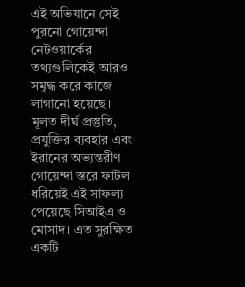এই অভিযানে সেই পুরনো গোয়েন্দা নেটওয়ার্কের তথ্যগুলিকেই আরও সমৃদ্ধ করে কাজে লাগানো হয়েছে। মূলত দীর্ঘ প্রস্তুতি, প্রযুক্তির ব্যবহার এবং ইরানের অভ্যন্তরীণ গোয়েন্দা স্তরে ফাটল ধরিয়েই এই সাফল্য পেয়েছে সিআইএ ও মোসাদ। এত সুরক্ষিত একটি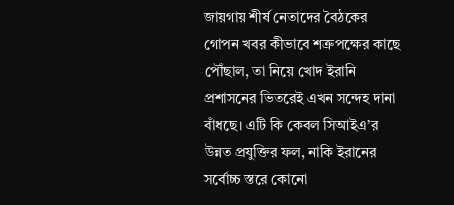জায়গায় শীর্ষ নেতাদের বৈঠকের গোপন খবর কীভাবে শত্রুপক্ষের কাছে পৌঁছাল, তা নিয়ে খোদ ইরানি প্রশাসনের ভিতরেই এখন সন্দেহ দানা বাঁধছে। এটি কি কেবল সিআইএ’র উন্নত প্রযুক্তির ফল, নাকি ইরানের সর্বোচ্চ স্তরে কোনো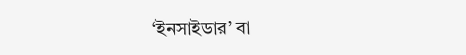‘ইনসাইডার’ বা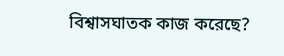বিশ্বাসঘাতক কাজ করেছে?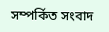সম্পর্কিত সংবাদ